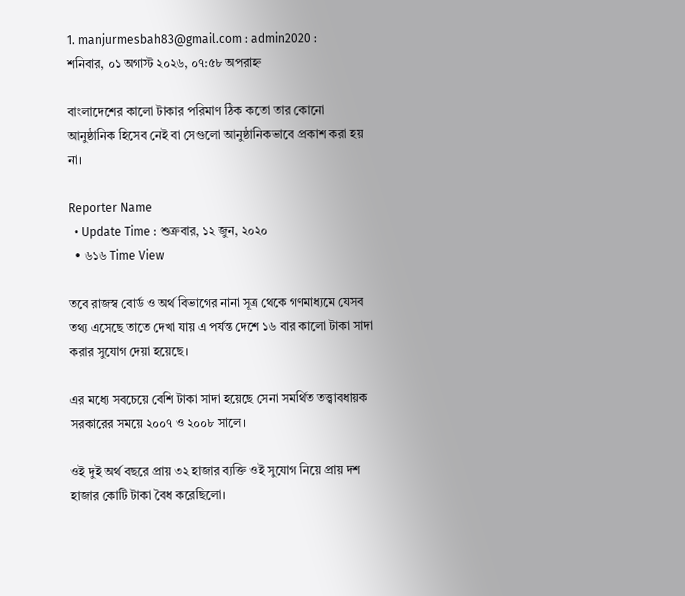1. manjurmesbah83@gmail.com : admin2020 :
শনিবার, ০১ অগাস্ট ২০২৬, ০৭:৫৮ অপরাহ্ন

বাংলাদেশের কালো টাকার পরিমাণ ঠিক কতো তার কোনো আনুষ্ঠানিক হিসেব নেই বা সেগুলো আনুষ্ঠানিকভাবে প্রকাশ করা হয় না।

Reporter Name
  • Update Time : শুক্রবার, ১২ জুন, ২০২০
  • ৬১৬ Time View

তবে রাজস্ব বোর্ড ও অর্থ বিভাগের নানা সূত্র থেকে গণমাধ্যমে যেসব তথ্য এসেছে তাতে দেখা যায় এ পর্যন্ত দেশে ১৬ বার কালো টাকা সাদা করার সুযোগ দেয়া হয়েছে।

এর মধ্যে সবচেয়ে বেশি টাকা সাদা হয়েছে সেনা সমর্থিত তত্ত্বাবধায়ক সরকারের সময়ে ২০০৭ ও ২০০৮ সালে।

ওই দুই অর্থ বছরে প্রায় ৩২ হাজার ব্যক্তি ওই সুযোগ নিয়ে প্রায় দশ হাজার কোটি টাকা বৈধ করেছিলো।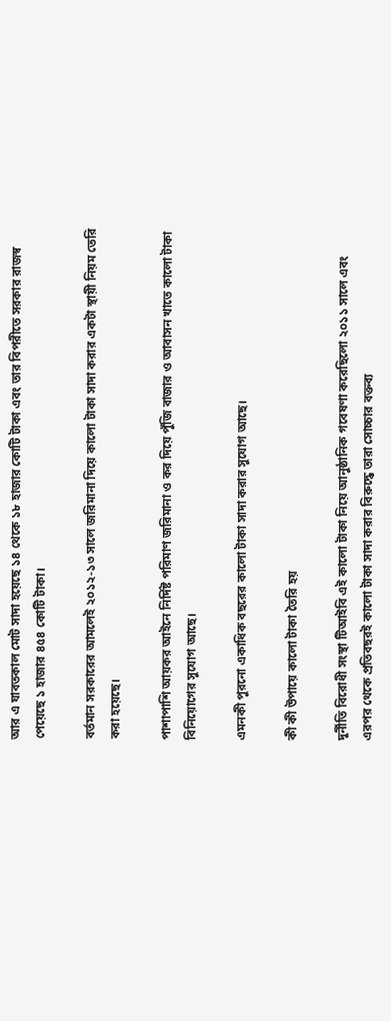আর এ যাবতকাল মোট সাদা হয়েছে ১৪ থেকে ১৮ হাজার কোটি টাকা এবং তার বিপরীতে সরকার রাজস্ব পেয়েছে ১ হাজার ৪৫৪ কোটি টাকা।

বর্তমান সরকারের আমলেই ২০১২-১৩ সালে জরিমানা দিয়ে কালো টাকা সাদা করার একটা স্থায়ী নিয়ম তেরি করা হয়েছে।

পাশাপাশি আয়কর আইনে নির্দিষ্ট পরিমাণ জরিমানা ও কর দিয়ে পুঁজি বাজার ও আবাসন খাতে কালো টাকা বিনিয়োগের সুযোগ আছে।

এমনকী পুরনো একাধিক বছরের কালো টাকা সাদা করার সুযোগ আছে।

কী কী উপায়ে কালো টাকা তৈরি হয়

দুর্নীতি বিরোধী সংস্থা টিআইবি এই কালো টাকা নিয়ে আনুষ্ঠানিক গবেষণা করেছিলো ২০১১ সালে এবং এরপর থেকে প্রতিবছরই কালো টাকা সাদা করার বিরুদ্ধে তারা সোচ্চার বক্তব্য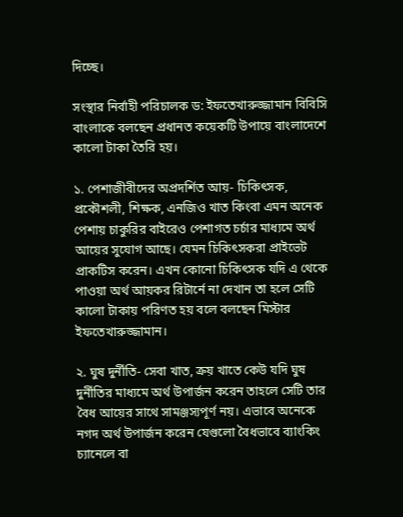দিচ্ছে।

সংস্থার নির্বাহী পরিচালক ড: ইফতেখারুজ্জামান বিবিসি বাংলাকে বলছেন প্রধানত কয়েকটি উপায়ে বাংলাদেশে কালো টাকা তৈরি হয়।

১. পেশাজীবীদের অপ্রদর্শিত আয়- চিকিৎসক, প্রকৌশলী, শিক্ষক, এনজিও খাত কিংবা এমন অনেক পেশায় চাকুরির বাইরেও পেশাগত চর্চার মাধ্যমে অর্থ আয়ের সুযোগ আছে। যেমন চিকিৎসকরা প্রাইভেট প্রাকটিস করেন। এখন কোনো চিকিৎসক যদি এ থেকে পাওয়া অর্থ আয়কর রিটার্নে না দেখান তা হলে সেটি কালো টাকায় পরিণত হয় বলে বলছেন মিস্টার ইফতেখারুজ্জামান।

২. ঘুষ দুর্নীতি- সেবা খাত, ক্রয় খাতে কেউ যদি ঘুষ দুর্নীতির মাধ্যমে অর্থ উপার্জন করেন তাহলে সেটি তার বৈধ আয়ের সাথে সামঞ্জস্যপূর্ণ নয়। এভাবে অনেকে নগদ অর্থ উপার্জন করেন যেগুলো বৈধভাবে ব্যাংকিং চ্যানেলে বা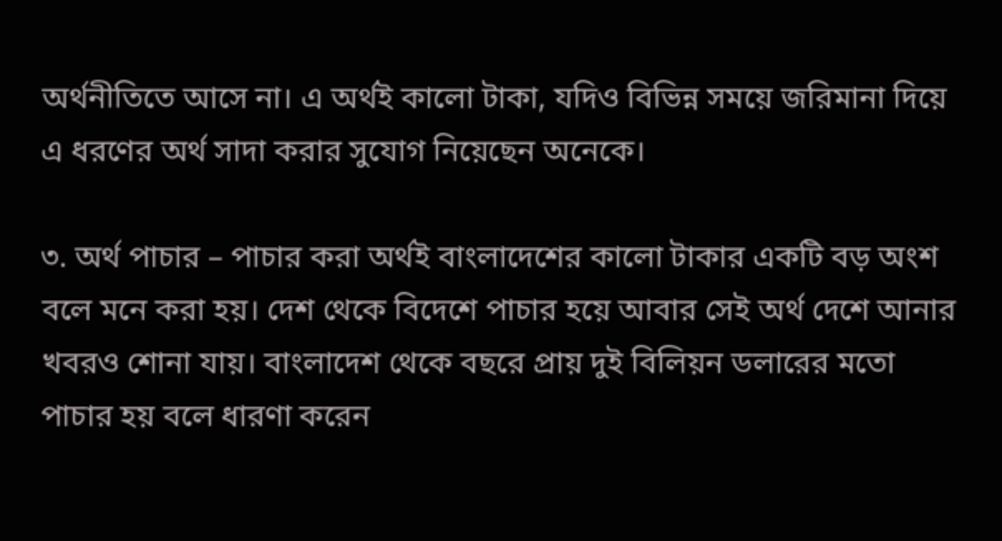অর্থনীতিতে আসে না। এ অর্থই কালো টাকা, যদিও বিভিন্ন সময়ে জরিমানা দিয়ে এ ধরণের অর্থ সাদা করার সুযোগ নিয়েছেন অনেকে।

৩. অর্থ পাচার – পাচার করা অর্থই বাংলাদেশের কালো টাকার একটি বড় অংশ বলে মনে করা হয়। দেশ থেকে বিদেশে পাচার হয়ে আবার সেই অর্থ দেশে আনার খবরও শোনা যায়। বাংলাদেশ থেকে বছরে প্রায় দুই বিলিয়ন ডলারের মতো পাচার হয় বলে ধারণা করেন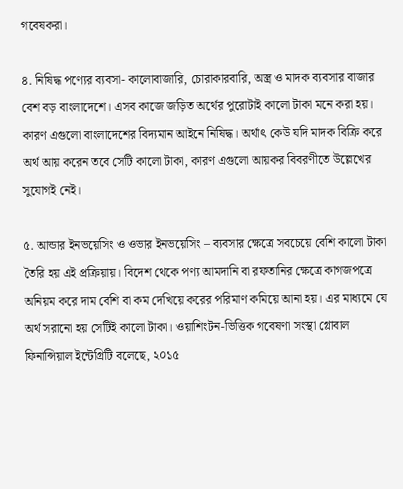গবেষকরা।

৪. নিষিদ্ধ পণ্যের ব্যবসা- কালোবাজারি, চোরাকারবারি, অস্ত্র ও মাদক ব্যবসার বাজার বেশ বড় বাংলাদেশে। এসব কাজে জড়িত অর্থের পুরোটাই কালো টাকা মনে করা হয়। কারণ এগুলো বাংলাদেশের বিদ্যমান আইনে নিষিদ্ধ। অর্থাৎ কেউ যদি মাদক বিক্রি করে অর্থ আয় করেন তবে সেটি কালো টাকা, কারণ এগুলো আয়কর বিবরণীতে উল্লেখের সুযোগই নেই।

৫. আন্ডার ইনভয়েসিং ও ওভার ইনভয়েসিং – ব্যবসার ক্ষেত্রে সবচেয়ে বেশি কালো টাকা তৈরি হয় এই প্রক্রিয়ায়। বিদেশ থেকে পণ্য আমদানি বা রফতানির ক্ষেত্রে কাগজপত্রে অনিয়ম করে দাম বেশি বা কম দেখিয়ে করের পরিমাণ কমিয়ে আনা হয়। এর মাধ্যমে যে অর্থ সরানো হয় সেটিই কালো টাকা। ওয়াশিংটন-ভিত্তিক গবেষণা সংস্থা গ্লোবাল ফিনান্সিয়াল ইন্টেগ্রিটি বলেছে, ২০১৫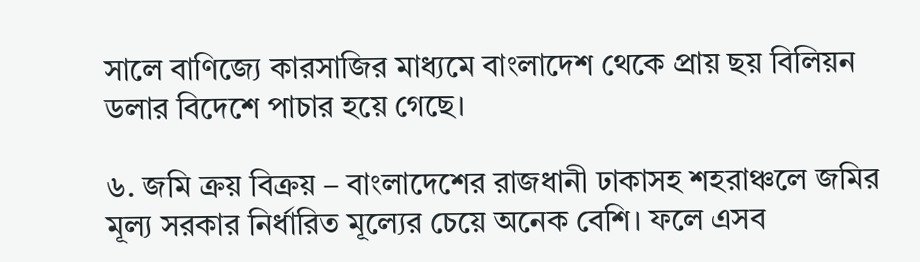সালে বাণিজ্যে কারসাজির মাধ্যমে বাংলাদেশ থেকে প্রায় ছয় বিলিয়ন ডলার বিদেশে পাচার হয়ে গেছে।

৬. জমি ক্রয় বিক্রয় – বাংলাদেশের রাজধানী ঢাকাসহ শহরাঞ্চলে জমির মূল্য সরকার নির্ধারিত মূল্যের চেয়ে অনেক বেশি। ফলে এসব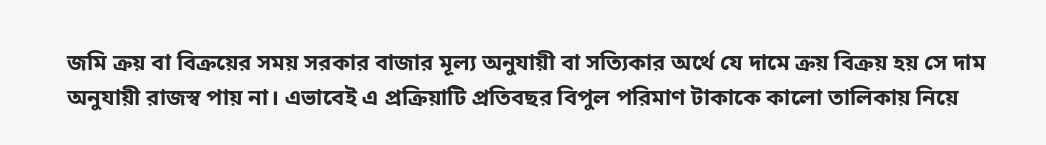জমি ক্রয় বা বিক্রয়ের সময় সরকার বাজার মূল্য অনুযায়ী বা সত্যিকার অর্থে যে দামে ক্রয় বিক্রয় হয় সে দাম অনুযায়ী রাজস্ব পায় না। এভাবেই এ প্রক্রিয়াটি প্রতিবছর বিপুল পরিমাণ টাকাকে কালো তালিকায় নিয়ে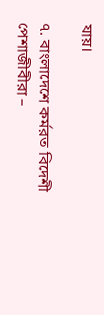যায়।

৭. বাংলাদেশে কর্মরত বিদেশী পেশাজীবীরা –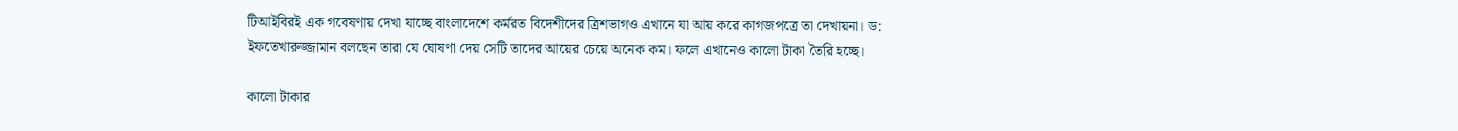টিআইবিরই এক গবেষণায় দেখা যাচ্ছে বাংলাদেশে কর্মরত বিদেশীদের ত্রিশভাগও এখানে যা আয় করে কাগজপত্রে তা দেখায়না। ড: ইফতেখারুজ্জামান বলছেন তারা যে ঘোষণা দেয় সেটি তাদের আয়ের চেয়ে অনেক কম। ফলে এখানেও কালো টাকা তৈরি হচ্ছে।

কালো টাকার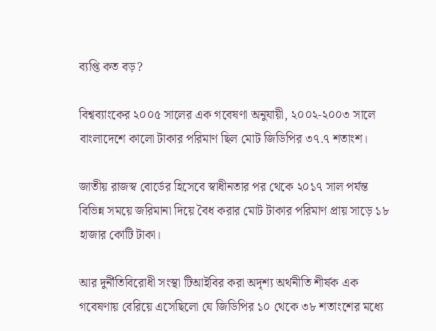ব্যপ্তি কত বড়?

বিশ্বব্যাংকের ২০০৫ সালের এক গবেষণা অনুযায়ী, ২০০২-২০০৩ সালে বাংলাদেশে কালো টাকার পরিমাণ ছিল মোট জিডিপির ৩৭.৭ শতাংশ।

জাতীয় রাজস্ব বোর্ডের হিসেবে স্বাধীনতার পর থেকে ২০১৭ সাল পর্যন্ত বিভিন্ন সময়ে জরিমানা দিয়ে বৈধ করার মোট টাকার পরিমাণ প্রায় সাড়ে ১৮ হাজার কোটি টাকা।

আর দুর্নীতিবিরোধী সংস্থা টিআইবির করা অদৃশ্য অর্থনীতি শীর্ষক এক গবেষণায় বেরিয়ে এসেছিলো যে জিডিপির ১০ থেকে ৩৮ শতাংশের মধ্যে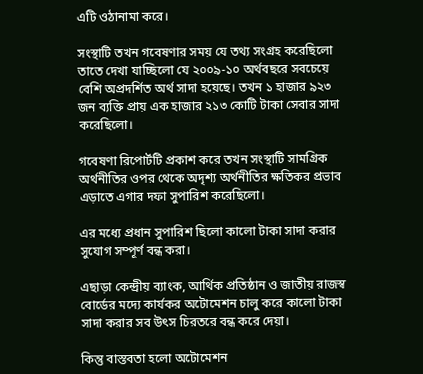এটি ওঠানামা করে।

সংস্থাটি তখন গবেষণার সময় যে তথ্য সংগ্রহ করেছিলো তাতে দেখা যাচ্ছিলো যে ২০০৯-১০ অর্থবছরে সবচেয়ে বেশি অপ্রদর্শিত অর্থ সাদা হয়েছে। তখন ১ হাজার ৯২৩ জন ব্যক্তি প্রায় এক হাজার ২১৩ কোটি টাকা সেবার সাদা করেছিলো।

গবেষণা রিপোর্টটি প্রকাশ করে তখন সংস্থাটি সামগ্রিক অর্থনীতির ওপর থেকে অদৃশ্য অর্থনীতির ক্ষতিকর প্রভাব এড়াতে এগার দফা সুপারিশ করেছিলো।

এর মধ্যে প্রধান সুপারিশ ছিলো কালো টাকা সাদা করার সুযোগ সম্পূর্ণ বন্ধ করা।

এছাড়া কেন্দ্রীয় ব্যাংক, আর্থিক প্রতিষ্ঠান ও জাতীয় রাজস্ব বোর্ডের মদ্যে কার্যকর অটোমেশন চালু করে কালো টাকা সাদা করার সব উৎস চিরতরে বন্ধ করে দেয়া।

কিন্তু বাস্তবতা হলো অটোমেশন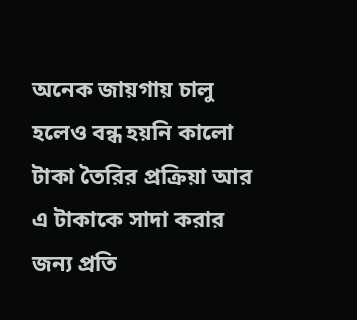অনেক জায়গায় চালু হলেও বন্ধ হয়নি কালো টাকা তৈরির প্রক্রিয়া আর এ টাকাকে সাদা করার জন্য প্রতি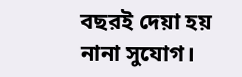বছরই দেয়া হয় নানা সুযোগ।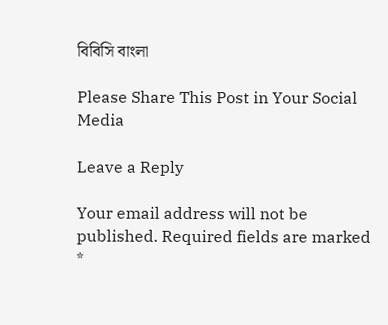বিবিসি বাংলা

Please Share This Post in Your Social Media

Leave a Reply

Your email address will not be published. Required fields are marked *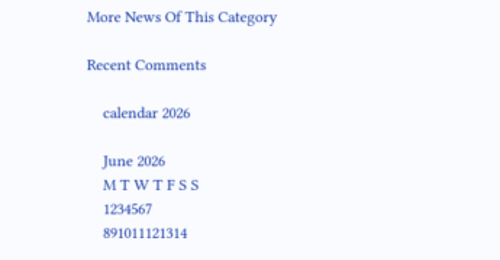More News Of This Category

Recent Comments

    calendar 2026

    June 2026
    M T W T F S S
    1234567
    891011121314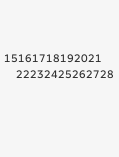15161718192021
    22232425262728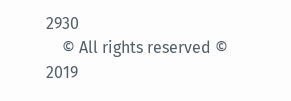2930
    © All rights reserved © 2019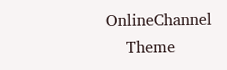OnlineChannel
    Theme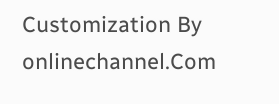Customization By onlinechannel.Com